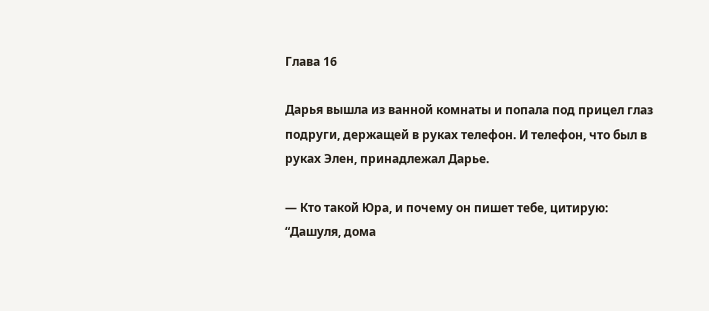Глава 16

Дарья вышла из ванной комнаты и попала под прицел глаз подруги, держащей в руках телефон. И телефон, что был в руках Элен, принадлежал Дарье.

— Кто такой Юра, и почему он пишет тебе, цитирую: “Дашуля, дома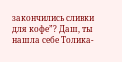закончились сливки для кофе”? Даш, ты нашла себе Толика-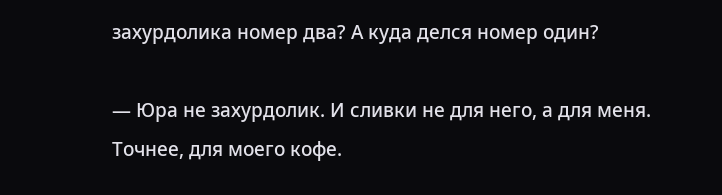захурдолика номер два? А куда делся номер один?

— Юра не захурдолик. И сливки не для него, а для меня. Точнее, для моего кофе.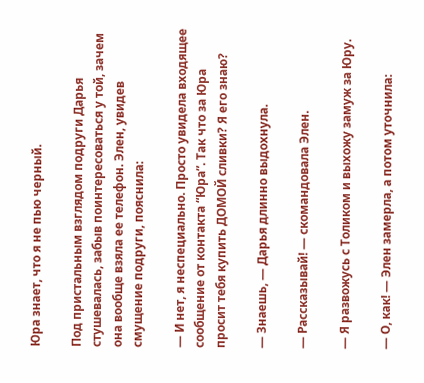Юра знает, что я не пью черный.

Под пристальным взглядом подруги Дарья стушевалась, забыв поинтересоваться у той, зачем она вообще взяла ее телефон. Элен, увидев смущение подруги, пояснила:

— И нет, я неспециально. Просто увидела входящее сообщение от контакта “Юра”. Так что за Юра просит тебя купить ДОМОЙ сливки? Я его знаю?

— Знаешь, — Дарья длинно выдохнула.

— Рассказывай! — скомандовала Элен.

— Я развожусь с Толиком и выхожу замуж за Юру.

— О, как! — Элен замерла, а потом уточнила: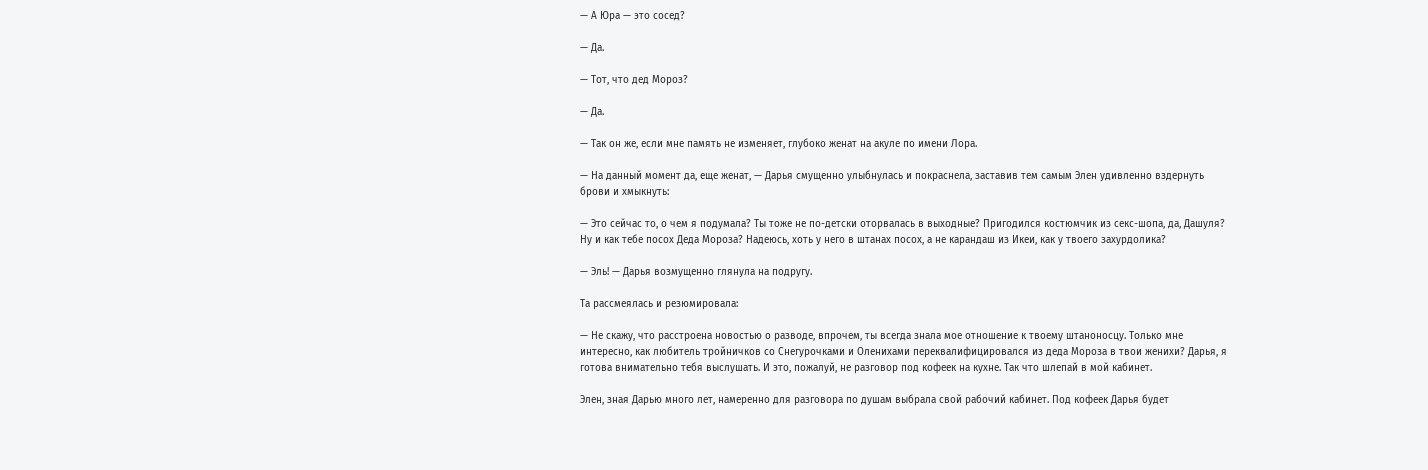— А Юра — это сосед?

— Да.

— Тот, что дед Мороз?

— Да.

— Так он же, если мне память не изменяет, глубоко женат на акуле по имени Лора.

— На данный момент да, еще женат, — Дарья смущенно улыбнулась и покраснела, заставив тем самым Элен удивленно вздернуть брови и хмыкнуть:

— Это сейчас то, о чем я подумала? Ты тоже не по-детски оторвалась в выходные? Пригодился костюмчик из секс-шопа, да, Дашуля? Ну и как тебе посох Деда Мороза? Надеюсь, хоть у него в штанах посох, а не карандаш из Икеи, как у твоего захурдолика?

— Эль! — Дарья возмущенно глянула на подругу.

Та рассмеялась и резюмировала:

— Не скажу, что расстроена новостью о разводе, впрочем, ты всегда знала мое отношение к твоему штаноносцу. Только мне интересно, как любитель тройничков со Снегурочками и Оленихами переквалифицировался из деда Мороза в твои женихи? Дарья, я готова внимательно тебя выслушать. И это, пожалуй, не разговор под кофеек на кухне. Так что шлепай в мой кабинет.

Элен, зная Дарью много лет, намеренно для разговора по душам выбрала свой рабочий кабинет. Под кофеек Дарья будет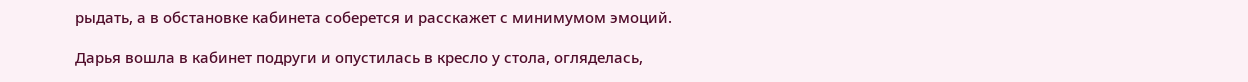рыдать, а в обстановке кабинета соберется и расскажет с минимумом эмоций.

Дарья вошла в кабинет подруги и опустилась в кресло у стола, огляделась,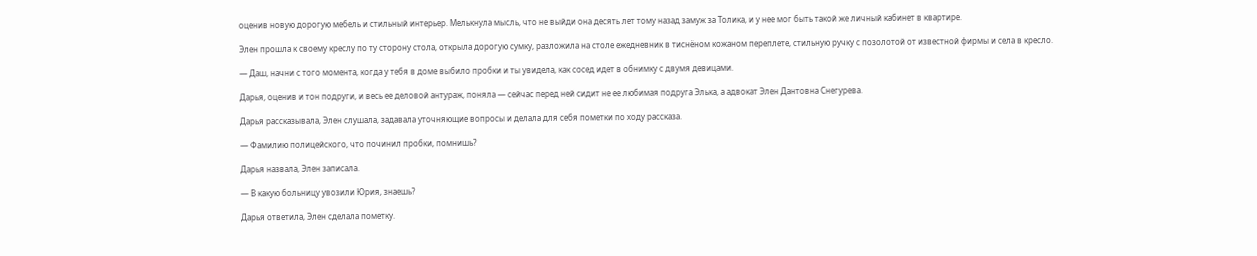оценив новую дорогую мебель и стильный интерьер. Мелькнула мысль, что не выйди она десять лет тому назад замуж за Толика, и у нее мог быть такой же личный кабинет в квартире.

Элен прошла к своему креслу по ту сторону стола, открыла дорогую сумку, разложила на столе ежедневник в тиснёном кожаном переплете, стильную ручку с позолотой от известной фирмы и села в кресло.

— Даш, начни с того момента, когда у тебя в доме выбило пробки и ты увидела, как сосед идет в обнимку с двумя девицами.

Дарья, оценив и тон подруги, и весь ее деловой антураж, поняла — сейчас перед ней сидит не ее любимая подруга Элька, а адвокат Элен Дантовна Снегурева.

Дарья рассказывала, Элен слушала, задавала уточняющие вопросы и делала для себя пометки по ходу рассказа.

— Фамилию полицейского, что починил пробки, помнишь?

Дарья назвала, Элен записала.

— В какую больницу увозили Юрия, знаешь?

Дарья ответила, Элен сделала пометку.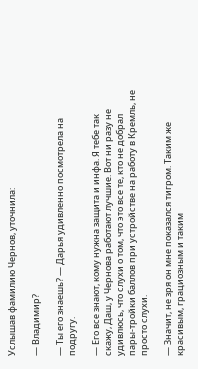Услышав фамилию Чернов, уточнила:

— Владимир?

— Ты его знаешь? — Дарья удивленно посмотрела на подругу.

— Его все знают, кому нужна защита и инфа. Я тебе так скажу, Даш, у Чернова работают лучшие. Вот ни разу не удивлюсь, что слухи о том, что это все те, кто не добрал пары-тройки баллов при устройстве на работу в Кремль, не просто слухи.

— Значит, не зря он мне показался тигром. Таким же красивым, грациозным и таким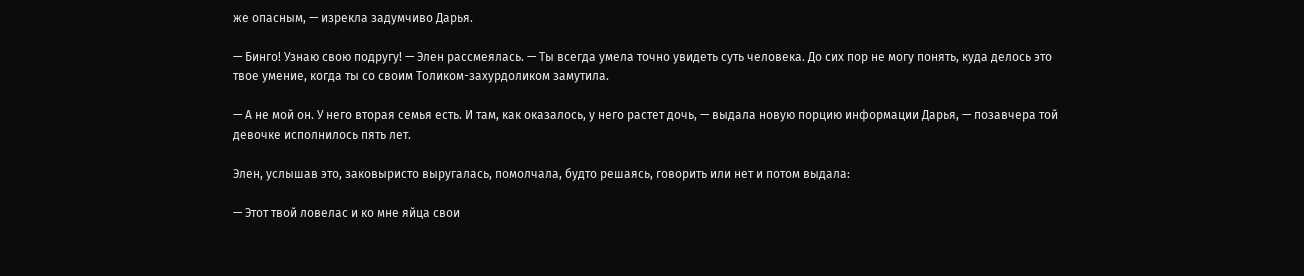же опасным, — изрекла задумчиво Дарья.

— Бинго! Узнаю свою подругу! — Элен рассмеялась. — Ты всегда умела точно увидеть суть человека. До сих пор не могу понять, куда делось это твое умение, когда ты со своим Толиком-захурдоликом замутила.

— А не мой он. У него вторая семья есть. И там, как оказалось, у него растет дочь, — выдала новую порцию информации Дарья, — позавчера той девочке исполнилось пять лет.

Элен, услышав это, заковыристо выругалась, помолчала, будто решаясь, говорить или нет и потом выдала:

— Этот твой ловелас и ко мне яйца свои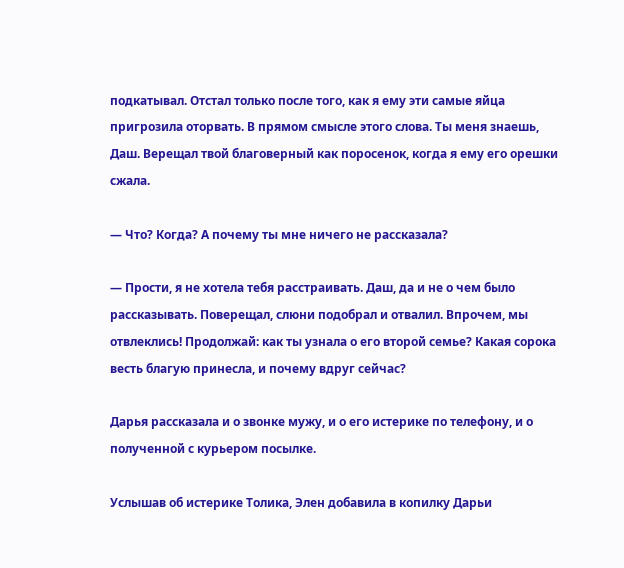подкатывал. Отстал только после того, как я ему эти самые яйца пригрозила оторвать. В прямом смысле этого слова. Ты меня знаешь, Даш. Верещал твой благоверный как поросенок, когда я ему его орешки сжала.

— Что? Когда? А почему ты мне ничего не рассказала?

— Прости, я не хотела тебя расстраивать. Даш, да и не о чем было рассказывать. Поверещал, слюни подобрал и отвалил. Впрочем, мы отвлеклись! Продолжай: как ты узнала о его второй семье? Какая сорока весть благую принесла, и почему вдруг сейчас?

Дарья рассказала и о звонке мужу, и о его истерике по телефону, и о полученной с курьером посылке.

Услышав об истерике Толика, Элен добавила в копилку Дарьи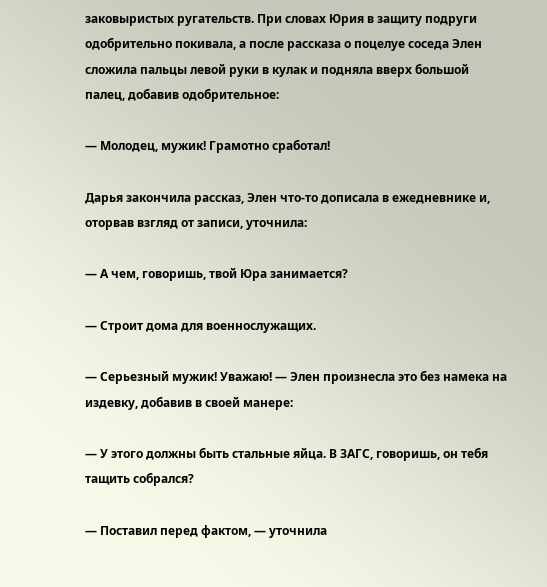заковыристых ругательств. При словах Юрия в защиту подруги одобрительно покивала, а после рассказа о поцелуе соседа Элен сложила пальцы левой руки в кулак и подняла вверх большой палец, добавив одобрительное:

— Молодец, мужик! Грамотно сработал!

Дарья закончила рассказ, Элен что-то дописала в ежедневнике и, оторвав взгляд от записи, уточнила:

— А чем, говоришь, твой Юра занимается?

— Строит дома для военнослужащих.

— Серьезный мужик! Уважаю! — Элен произнесла это без намека на издевку, добавив в своей манере:

— У этого должны быть стальные яйца. В ЗАГС, говоришь, он тебя тащить собрался?

— Поставил перед фактом, — уточнила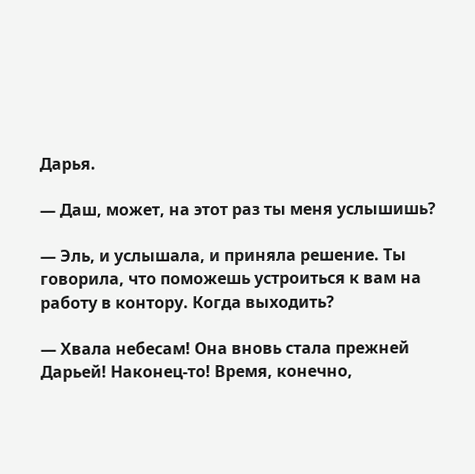Дарья.

— Даш, может, на этот раз ты меня услышишь?

— Эль, и услышала, и приняла решение. Ты говорила, что поможешь устроиться к вам на работу в контору. Когда выходить?

— Хвала небесам! Она вновь стала прежней Дарьей! Наконец-то! Время, конечно,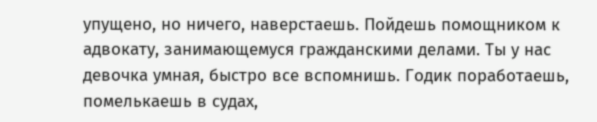упущено, но ничего, наверстаешь. Пойдешь помощником к адвокату, занимающемуся гражданскими делами. Ты у нас девочка умная, быстро все вспомнишь. Годик поработаешь, помелькаешь в судах,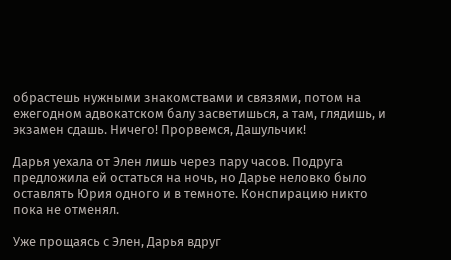обрастешь нужными знакомствами и связями, потом на ежегодном адвокатском балу засветишься, а там, глядишь, и экзамен сдашь. Ничего! Прорвемся, Дашульчик!

Дарья уехала от Элен лишь через пару часов. Подруга предложила ей остаться на ночь, но Дарье неловко было оставлять Юрия одного и в темноте. Конспирацию никто пока не отменял.

Уже прощаясь с Элен, Дарья вдруг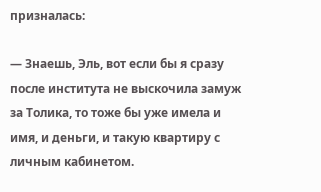призналась:

— Знаешь, Эль, вот если бы я сразу после института не выскочила замуж за Толика, то тоже бы уже имела и имя, и деньги, и такую квартиру с личным кабинетом.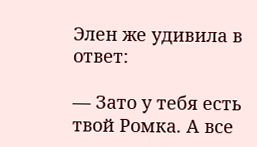Элен же удивила в ответ:

— Зато у тебя есть твой Ромка. А все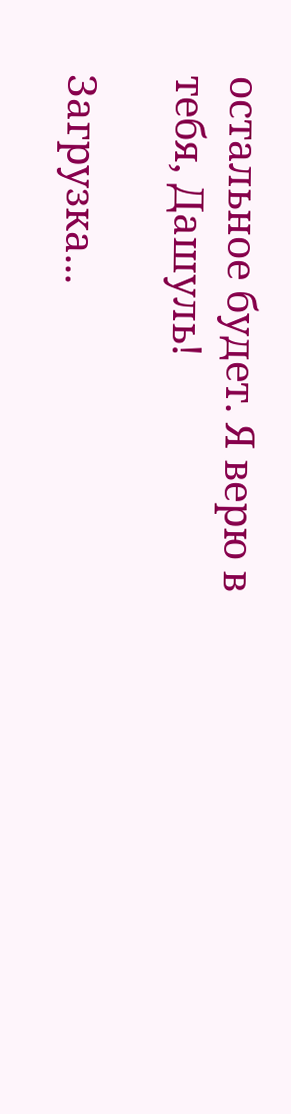остальное будет. Я верю в тебя, Дашуль!

Загрузка...